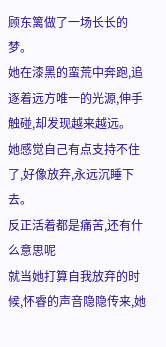顾东篱做了一场长长的梦。
她在漆黑的蛮荒中奔跑,追逐着远方唯一的光源,伸手触碰,却发现越来越远。
她感觉自己有点支持不住了,好像放弃,永远沉睡下去。
反正活着都是痛苦,还有什么意思呢
就当她打算自我放弃的时候,怀睿的声音隐隐传来,她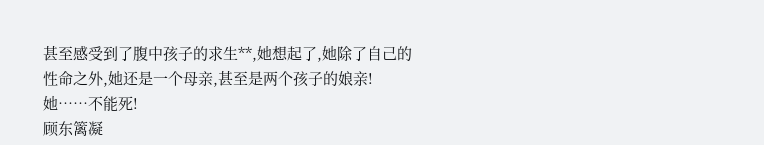甚至感受到了腹中孩子的求生**,她想起了,她除了自己的性命之外,她还是一个母亲,甚至是两个孩子的娘亲!
她……不能死!
顾东篱凝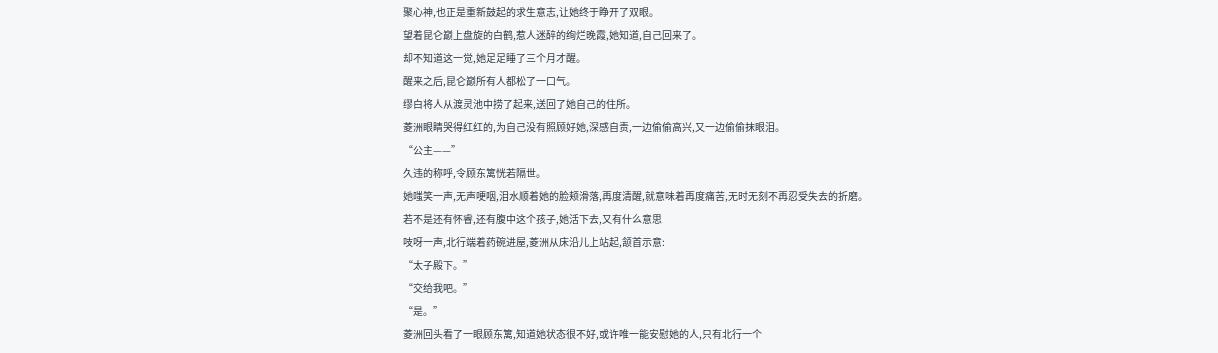聚心神,也正是重新鼓起的求生意志,让她终于睁开了双眼。
望着昆仑巅上盘旋的白鹤,惹人迷醉的绚烂晚霞,她知道,自己回来了。
却不知道这一觉,她足足睡了三个月才醒。
醒来之后,昆仑巅所有人都松了一口气。
缪白将人从渡灵池中捞了起来,送回了她自己的住所。
菱洲眼睛哭得红红的,为自己没有照顾好她,深感自责,一边偷偷高兴,又一边偷偷抹眼泪。
“公主——”
久违的称呼,令顾东篱恍若隔世。
她嗤笑一声,无声哽咽,泪水顺着她的脸颊滑落,再度清醒,就意味着再度痛苦,无时无刻不再忍受失去的折磨。
若不是还有怀睿,还有腹中这个孩子,她活下去,又有什么意思
吱呀一声,北行端着药碗进屋,菱洲从床沿儿上站起,颔首示意:
“太子殿下。”
“交给我吧。”
“是。”
菱洲回头看了一眼顾东篱,知道她状态很不好,或许唯一能安慰她的人,只有北行一个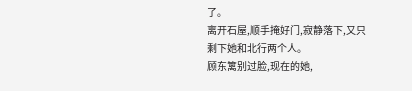了。
离开石屋,顺手掩好门,寂静落下,又只剩下她和北行两个人。
顾东篱别过脸,现在的她,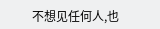不想见任何人,也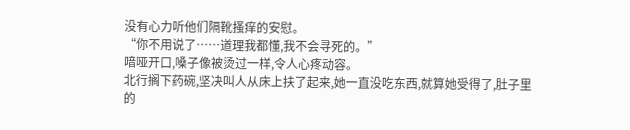没有心力听他们隔靴搔痒的安慰。
“你不用说了……道理我都懂,我不会寻死的。”
喑哑开口,嗓子像被烫过一样,令人心疼动容。
北行搁下药碗,坚决叫人从床上扶了起来,她一直没吃东西,就算她受得了,肚子里的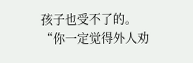孩子也受不了的。
“你一定觉得外人劝